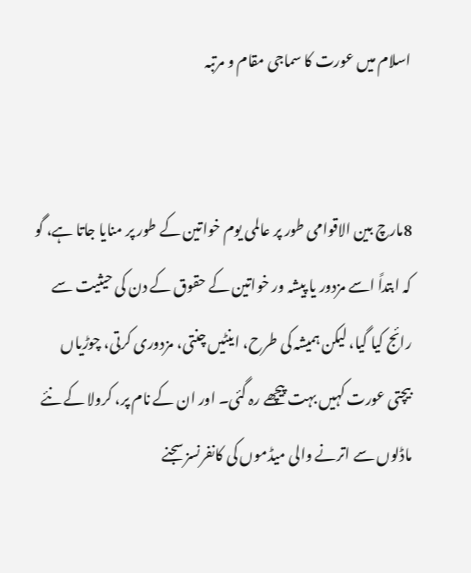اسلام میں عورت کا سماجی مقام و مرتبہ


8مارچ بین الاقوامی طور پر عالمی یوم خواتین کے طور پر منایا جاتا ہے، گو کہ ابتداً اسے مزدور یا پیشہ ور خواتین کے حقوق کے دن کی حیثیت سے رائج کیا گیا، لیکن ہمیشہ کی طرح، اینٹیں چنتی، مزدوری کرتی، چوڑیاں بیچتی عورت کہیں بہت پیچھے رہ گئی۔ اور ان کے نام پر، کرولا کے نئے ماڈلوں سے اترنے والی میڈموں کی کانفرنسز سجنے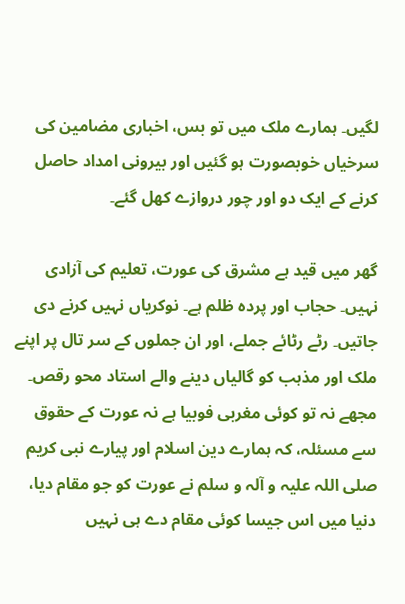لگیں۔ ہمارے ملک میں تو بس، اخباری مضامین کی سرخیاں خوبصورت ہو گئیں اور بیرونی امداد حاصل کرنے کے ایک دو اور چور دروازے کھل گئے۔

گھر میں قید ہے مشرق کی عورت، تعلیم کی آزادی نہیں۔ حجاب اور پردہ ظلم ہے۔ نوکریاں نہیں کرنے دی جاتیں۔ رٹے رٹائے جملے، اور ان جملوں کے سر تال پر اپنے ملک اور مذہب کو گالیاں دینے والے استاد محو رقص۔ مجھے نہ تو کوئی مغربی فوبیا ہے نہ عورت کے حقوق سے مسئلہ، کہ ہمارے دین اسلام اور پیارے نبی کریم صلی اللہ علیہ و آلہ و سلم نے عورت کو جو مقام دیا، دنیا میں اس جیسا کوئی مقام دے ہی نہیں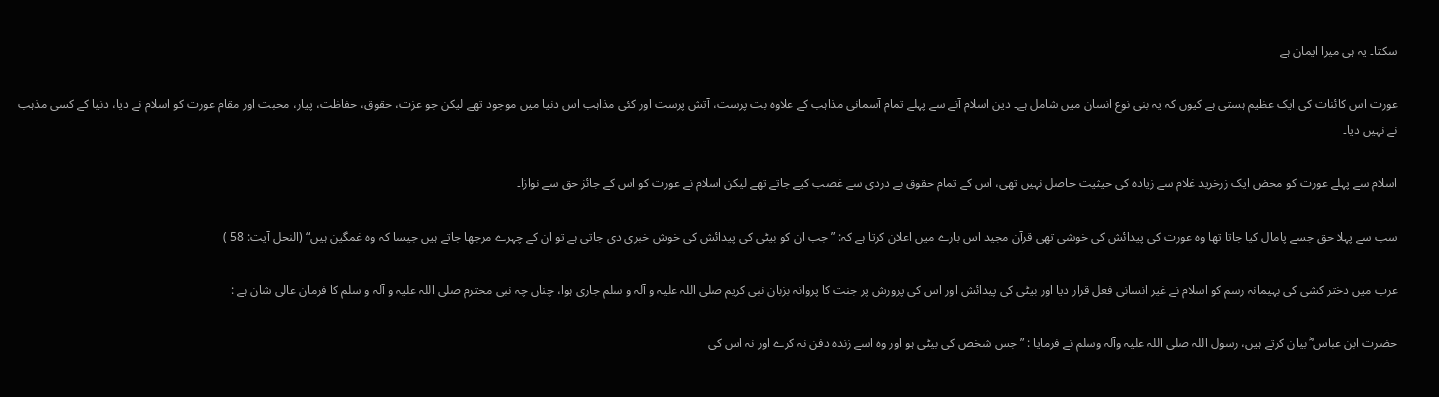سکتا۔ یہ ہی میرا ایمان ہے

عورت اس کائنات کی ایک عظیم ہستی ہے کیوں کہ یہ بنی نوع انسان میں شامل ہے۔ دین اسلام آنے سے پہلے تمام آسمانی مذاہب کے علاوہ بت پرست، آتش پرست اور کئی مذاہب اس دنیا میں موجود تھے لیکن جو عزت، حقوق، حفاظت، پیار، محبت اور مقام عورت کو اسلام نے دیا، دنیا کے کسی مذہب نے نہیں دیا۔

اسلام سے پہلے عورت کو محض ایک زرخرید غلام سے زیادہ کی حیثیت حاصل نہیں تھی، اس کے تمام حقوق بے دردی سے غصب کیے جاتے تھے لیکن اسلام نے عورت کو اس کے جائز حق سے نوازا۔

سب سے پہلا حق جسے پامال کیا جاتا تھا وہ عورت کی پیدائش کی خوشی تھی قرآن مجید اس بارے میں اعلان کرتا ہے کہ: ”جب ان کو بیٹی کی پیدائش کی خوش خبری دی جاتی ہے تو ان کے چہرے مرجھا جاتے ہیں جیسا کہ وہ غمگین ہیں“ (النحل آیت: 58 )

عرب میں دختر کشی کی بہیمانہ رسم کو اسلام نے غیر انسانی فعل قرار دیا اور بیٹی کی پیدائش اور اس کی پرورش پر جنت کا پروانہ بزبان نبی کریم صلی اللہ علیہ و آلہ و سلم جاری ہوا، چناں چہ نبی محترم صلی اللہ علیہ و آلہ و سلم کا فرمان عالی شان ہے :

حضرت ابن عباس ؓ بیان کرتے ہیں، رسول اللہ صلی ‌اللہ ‌علیہ ‌وآلہ ‌وسلم نے فرمایا : ”جس شخص کی بیٹی ہو اور وہ اسے زندہ دفن نہ کرے اور نہ اس کی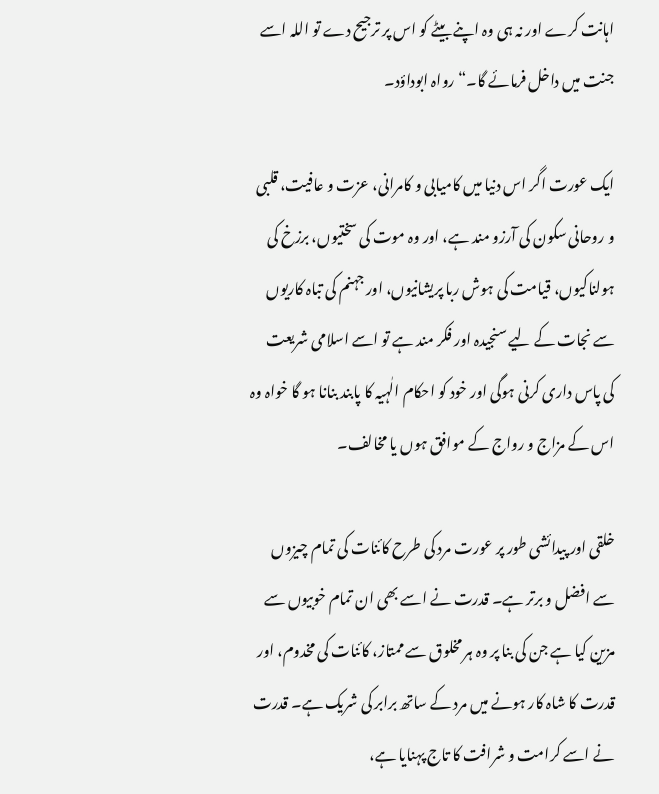اہانت کرے اور نہ ہی وہ اپنے بیٹے کو اس پر ترجیح دے تو اللہ اسے جنت میں داخل فرمائے گا۔“ رواہ ابوداؤد۔

ایک عورت اگر اس دنیا میں کامیابی و کامرانی، عزت و عافیت، قلبی و روحانی سکون کی آرزو مند ہے، اور وہ موت کی سختیوں، برزخ کی ہولناکیوں، قیامت کی ہوش ربا پریشانیوں، اور جہنم کی تباہ کاریوں سے نجات کے لیے سنجیدہ اور فکر مند ہے تو اسے اسلامی شریعت کی پاس داری کرنی ہوگی اور خود کو احکام الٰہیہ کا پابند بنانا ہو گا خواہ وہ اس کے مزاج و رواج کے موافق ہوں یا مخالف۔

خلقی اور پیدائشی طور پر عورت مرد کی طرح کائنات کی تمام چیزوں سے افضل و برتر ہے۔ قدرت نے اسے بھی ان تمام خوبیوں سے مزین کیا ہے جن کی بنا پر وہ ہر مخلوق سے ممتاز، کائنات کی مخدوم، اور قدرت کا شاہ کار ہونے میں مرد کے ساتھ برابر کی شریک ہے۔ قدرت نے اسے کرامت و شرافت کا تاج پہنایا ہے،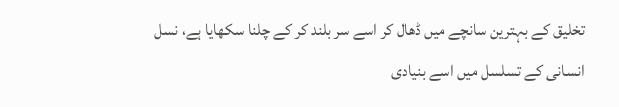تخلیق کے بہترین سانچے میں ڈھال کر اسے سر بلند کر کے چلنا سکھایا ہے، نسل انسانی کے تسلسل میں اسے بنیادی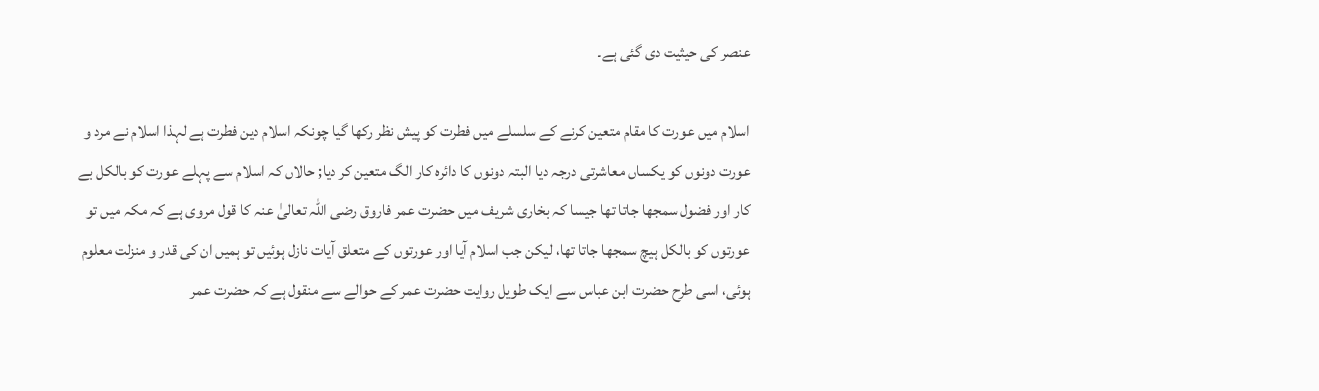عنصر کی حیثیت دی گئی ہے۔

اسلام میں عورت کا مقام متعین کرنے کے سلسلے میں فطرت کو پیش نظر رکھا گیا چونکہ اسلام دین فطرت ہے لہذا اسلام نے مرد و عورت دونوں کو یکساں معاشرتی درجہ دیا البتہ دونوں کا دائرہ کار الگ متعین کر دیا; حالاں کہ اسلام سے پہلے عورت کو بالکل بے کار اور فضول سمجھا جاتا تھا جیسا کہ بخاری شریف میں حضرت عمر فاروق رضی اللہ تعالیٰ عنہ کا قول مروی ہے کہ مکہ میں تو عورتوں کو بالکل ہیچ سمجھا جاتا تھا، لیکن جب اسلام آیا اور عورتوں کے متعلق آیات نازل ہوئیں تو ہمیں ان کی قدر و منزلت معلوم ہوئی، اسی طرح حضرت ابن عباس سے ایک طویل روایت حضرت عمر کے حوالے سے منقول ہے کہ حضرت عمر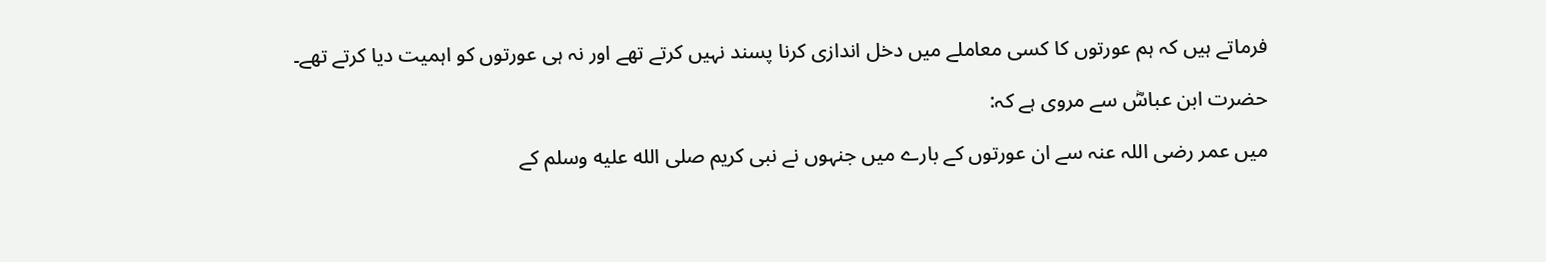فرماتے ہیں کہ ہم عورتوں کا کسی معاملے میں دخل اندازی کرنا پسند نہیں کرتے تھے اور نہ ہی عورتوں کو اہمیت دیا کرتے تھے۔

حضرت ابن عباسؓ سے مروی ہے کہ:

میں عمر رضی اللہ عنہ سے ان عورتوں کے بارے میں جنہوں نے نبی کریم صلى الله عليه وسلم کے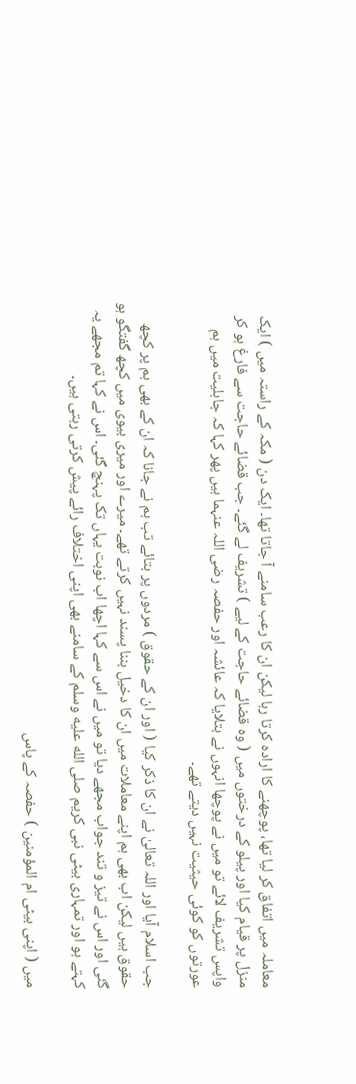معاملہ میں اتفاق کر لیا تھا، پوچھنے کا ارادہ کرتا رہا لیکن ان کا رعب سامنے آ جاتا تھا۔ ایک دن ( مکہ کے راستہ میں ) ایک منزل پر قیام کیا اور پیلو کے درختوں میں ( وہ قضائے حاجت کے لیے ) تشریف لے گئے۔ جب قضائے حاجت سے فارغ ہو کر واپس تشریف لائے تو میں نے پوچھا انہوں نے بتلایا کہ عائشہ اور حفصہ رضی اللہ عنہما ہیں پھر کہا کہ جاہلیت میں ہم عورتوں کو کوئی حیثیت نہیں دیتے تھے۔

جب اسلام آیا اور اللہ تعالیٰ نے ان کا ذکر کیا ( اور ان کے حقوق ) مردوں پر بتائے تب ہم نے جانا کہ ان کے بھی ہم پر کچھ حقوق ہیں لیکن اب بھی ہم اپنے معاملات میں ان کا دخیل بننا پسند نہیں کرتے تھے۔ میرے اور میری بیوی میں کچھ گفتگو ہو گئی اور اس نے تیز و تند جواب مجھے دیا تو میں نے اس سے کہا اچھا اب نوبت یہاں تک پہنچ گئی۔ اس نے کہا تم مجھے یہ کہتے ہو اور تمہاری بیٹی نبی کریم صلى الله عليه وسلم کے سامنے بھی اپنی اختلاف رائے پیش کرتی رہتی ہیں۔

میں ( اپنی بیٹی ام المؤمنین ) حفصہ کے پاس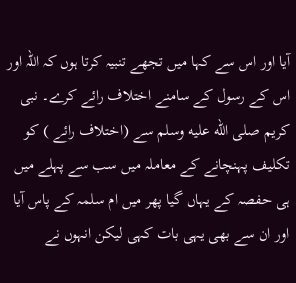آیا اور اس سے کہا میں تجھے تنبیہ کرتا ہوں کہ اللہ اور اس کے رسول کے سامنے اختلاف رائے کرے۔ نبی کریم صلى الله عليه وسلم سے (اختلاف رائے ) کو تکلیف پہنچانے کے معاملہ میں سب سے پہلے میں ہی حفصہ کے یہاں گیا پھر میں ام سلمہ کے پاس آیا اور ان سے بھی یہی بات کہی لیکن انہوں نے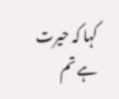کہا کہ حیرت ہے تم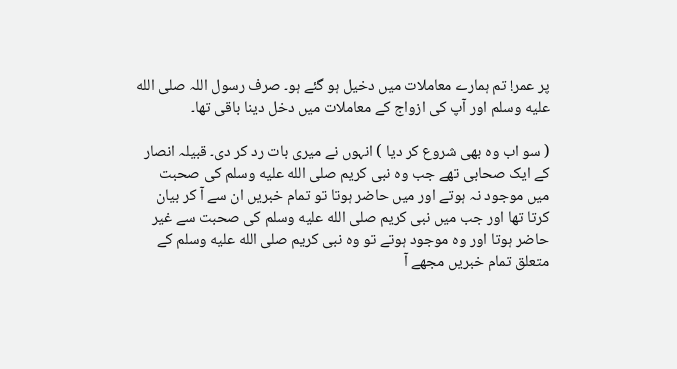پر عمر! تم ہمارے معاملات میں دخیل ہو گئے ہو۔ صرف رسول اللہ صلى الله عليه وسلم اور آپ کی ازواج کے معاملات میں دخل دینا باقی تھا۔

( سو اب وہ بھی شروع کر دیا ) انہوں نے میری بات رد کر دی۔ قبیلہ انصار کے ایک صحابی تھے جب وہ نبی کریم صلى الله عليه وسلم کی صحبت میں موجود نہ ہوتے اور میں حاضر ہوتا تو تمام خبریں ان سے آ کر بیان کرتا تھا اور جب میں نبی کریم صلى الله عليه وسلم کی صحبت سے غیر حاضر ہوتا اور وہ موجود ہوتے تو وہ نبی کریم صلى الله عليه وسلم کے متعلق تمام خبریں مجھے آ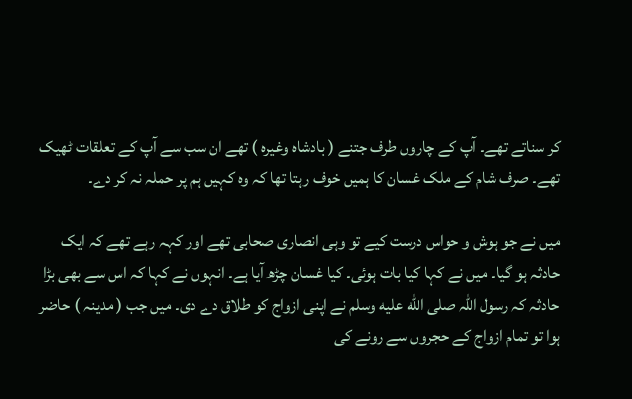کر سناتے تھے۔ آپ کے چاروں طرف جتنے ( بادشاہ وغیرہ ) تھے ان سب سے آپ کے تعلقات ٹھیک تھے۔ صرف شام کے ملک غسان کا ہمیں خوف رہتا تھا کہ وہ کہیں ہم پر حملہ نہ کر دے۔

میں نے جو ہوش و حواس درست کیے تو وہی انصاری صحابی تھے اور کہہ رہے تھے کہ ایک حادثہ ہو گیا۔ میں نے کہا کیا بات ہوئی۔ کیا غسان چڑھ آیا ہے۔ انہوں نے کہا کہ اس سے بھی بڑا حادثہ کہ رسول اللہ صلى الله عليه وسلم نے اپنی ازواج کو طلاق دے دی۔ میں جب ( مدینہ ) حاضر ہوا تو تمام ازواج کے حجروں سے رونے کی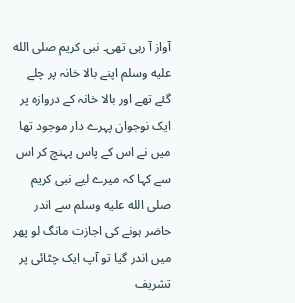آواز آ رہی تھی۔ نبی کریم صلى الله عليه وسلم اپنے بالا خانہ پر چلے گئے تھے اور بالا خانہ کے دروازہ پر ایک نوجوان پہرے دار موجود تھا میں نے اس کے پاس پہنچ کر اس سے کہا کہ میرے لیے نبی کریم صلى الله عليه وسلم سے اندر حاضر ہونے کی اجازت مانگ لو پھر میں اندر گیا تو آپ ایک چٹائی پر تشریف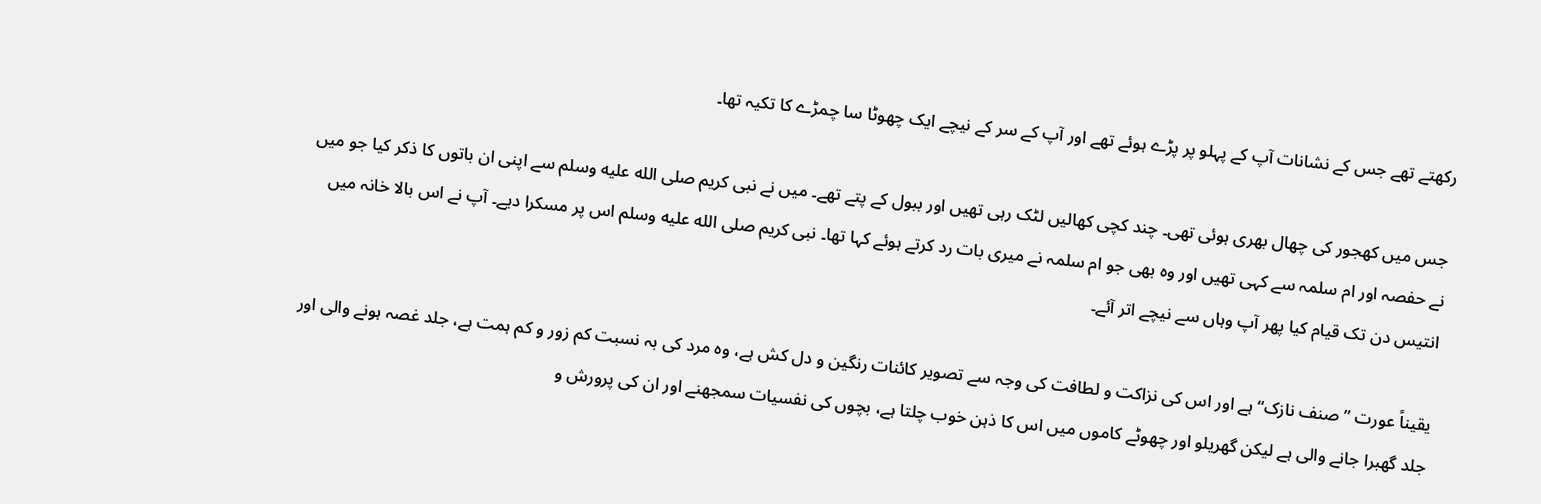رکھتے تھے جس کے نشانات آپ کے پہلو پر پڑے ہوئے تھے اور آپ کے سر کے نیچے ایک چھوٹا سا چمڑے کا تکیہ تھا۔

جس میں کھجور کی چھال بھری ہوئی تھی۔ چند کچی کھالیں لٹک رہی تھیں اور ببول کے پتے تھے۔ میں نے نبی کریم صلى الله عليه وسلم سے اپنی ان باتوں کا ذکر کیا جو میں نے حفصہ اور ام سلمہ سے کہی تھیں اور وہ بھی جو ام سلمہ نے میری بات رد کرتے ہوئے کہا تھا۔ نبی کریم صلى الله عليه وسلم اس پر مسکرا دیے۔ آپ نے اس بالا خانہ میں انتیس دن تک قیام کیا پھر آپ وہاں سے نیچے اتر آئے۔

یقیناً عورت ”صنف نازک“ ہے اور اس کی نزاکت و لطافت کی وجہ سے تصویر کائنات رنگین و دل کش ہے، وہ مرد کی بہ نسبت کم زور و کم ہمت ہے، جلد غصہ ہونے والی اور جلد گھبرا جانے والی ہے لیکن گھریلو اور چھوٹے کاموں میں اس کا ذہن خوب چلتا ہے، بچوں کی نفسیات سمجھنے اور ان کی پرورش و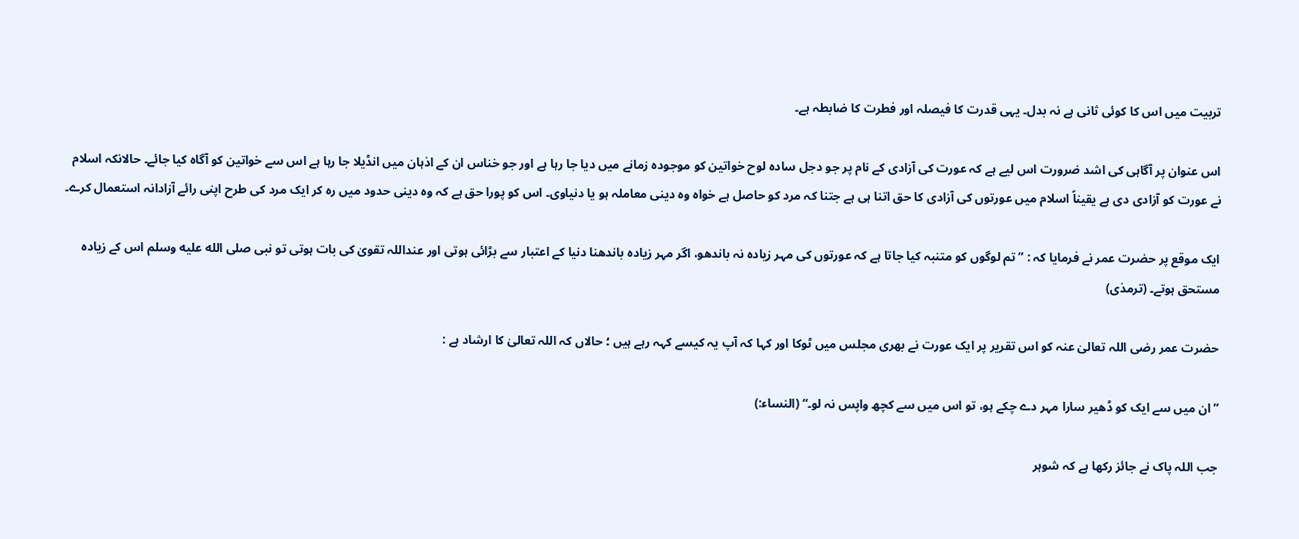تربیت میں اس کا کوئی ثانی ہے نہ بدل۔ یہی قدرت کا فیصلہ اور فطرت کا ضابطہ ہے۔

اس عنوان پر آگاہی کی اشد ضرورت اس لیے ہے کہ عورت کی آزادی کے نام پر جو دجل سادہ لوح خواتین کو موجودہ زمانے میں دیا جا رہا ہے اور جو خناس ان کے اذہان میں انڈیلا جا رہا ہے اس سے خواتین کو آگاہ کیا جائے۔ حالانکہ اسلام نے عورت کو آزادی دی ہے یقیناً اسلام میں عورتوں کی آزادی کا حق اتنا ہی ہے جتنا کہ مرد کو حاصل ہے خواہ وہ دینی معاملہ ہو یا دنیاوی۔ اس کو پورا حق ہے کہ وہ دینی حدود میں رہ کر ایک مرد کی طرح اپنی رائے آزادانہ استعمال کرے۔

ایک موقع پر حضرت عمر نے فرمایا کہ : ”تم لوگوں کو متنبہ کیا جاتا ہے کہ عورتوں کی مہر زیادہ نہ باندھو، اگر مہر زیادہ باندھنا دنیا کے اعتبار سے بڑائی ہوتی اور عنداللہ تقویٰ کی بات ہوتی تو نبی صلى الله عليه وسلم اس کے زیادہ مستحق ہوتے۔ (ترمذی)

حضرت عمر رضی اللہ تعالیٰ عنہ کو اس تقریر پر ایک عورت نے بھری مجلس میں ٹوکا اور کہا کہ آپ یہ کیسے کہہ رہے ہیں ؛ حالاں کہ اللہ تعالیٰ کا ارشاد ہے :

”ان میں سے ایک کو ڈھیر سارا مہر دے چکے ہو، تو اس میں سے کچھ واپس نہ لو۔“ (النساء:)

جب اللہ پاک نے جائز رکھا ہے کہ شوہر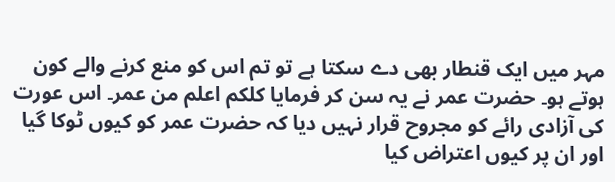مہر میں ایک قنطار بھی دے سکتا ہے تو تم اس کو منع کرنے والے کون ہوتے ہو۔ حضرت عمر نے یہ سن کر فرمایا کلکم اعلم من عمر۔ اس عورت کی آزادی رائے کو مجروح قرار نہیں دیا کہ حضرت عمر کو کیوں ٹوکا گیا اور ان پر کیوں اعتراض کیا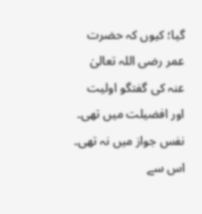گیا؛ کیوں کہ حضرت عمر رضی اللہ تعالیٰ عنہ کی گفتگو اولیت اور افضیلت میں تھی۔ نفس جواز میں نہ تھی۔ اس سے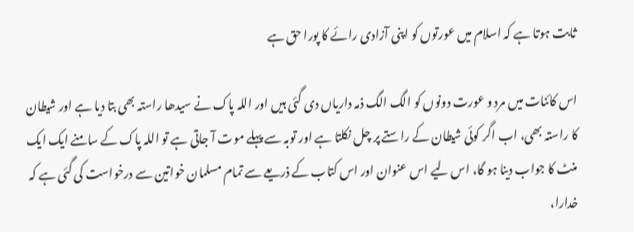ثابت ہوتا ہے کہ اسلام میں عورتوں کو اپنی آزادی رائے کا پورا حق ہے

اس کائنات میں مرد و عورت دونوں کو الگ الگ ذمہ داریاں دی گئی ہیں اور اللہ پاک نے سیدھا راستہ بھی بتا دیا ہے اور شیطان کا راستہ بھی، اب اگر کوئی شیطان کے راستے پر چل نکلتا ہے اور توبہ سے پہلے موت آ جاتی ہے تو اللہ پاک کے سامنے ایک ایک منٹ کا جواب دینا ہو گا، اس لیے اس عنوان اور اس کتاب کے ذریعے سے تمام مسلمان خواتین سے درخواست کی گئی ہے کہ خدارا،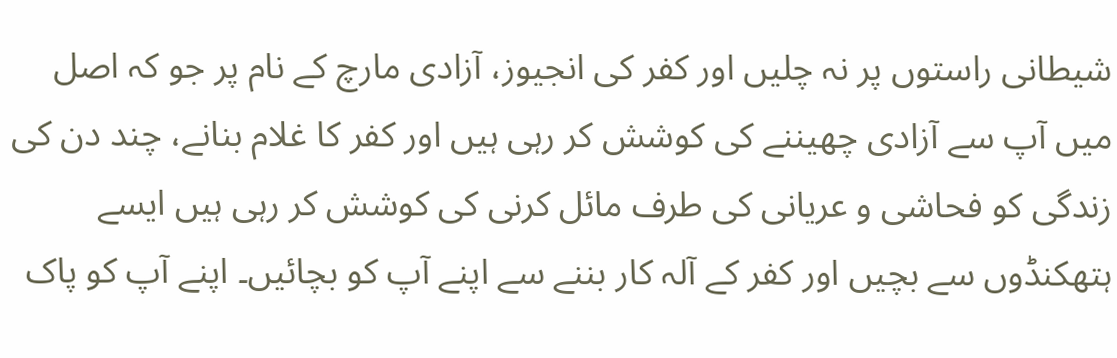شیطانی راستوں پر نہ چلیں اور کفر کی انجیوز، آزادی مارچ کے نام پر جو کہ اصل میں آپ سے آزادی چھیننے کی کوشش کر رہی ہیں اور کفر کا غلام بنانے، چند دن کی زندگی کو فحاشی و عریانی کی طرف مائل کرنی کی کوشش کر رہی ہیں ایسے ہتھکنڈوں سے بچیں اور کفر کے آلہ کار بننے سے اپنے آپ کو بچائیں۔ اپنے آپ کو پاک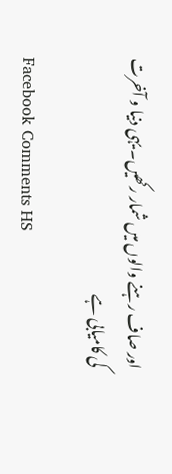اور صاف رہنے والوں میں شمار رکھیں۔ یہی دنیا و آخرت کی کامیابی ہے

Facebook Comments HS